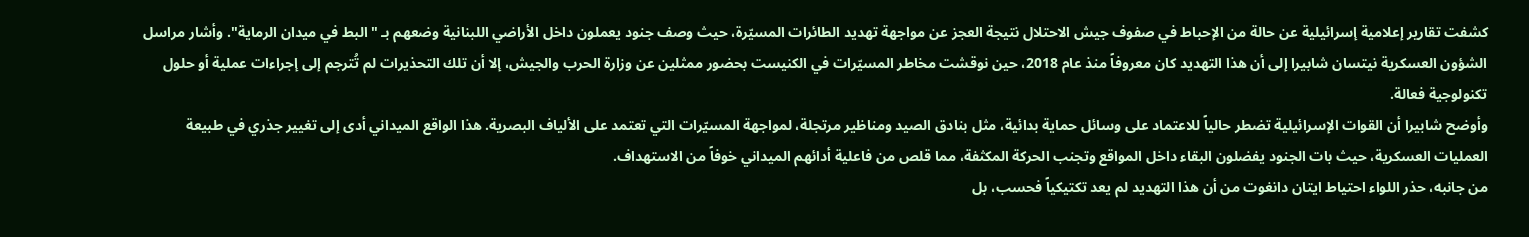كشفت تقارير إعلامية إسرائيلية عن حالة من الإحباط في صفوف جيش الاحتلال نتيجة العجز عن مواجهة تهديد الطائرات المسيّرة، حيث وصف جنود يعملون داخل الأراضي اللبنانية وضعهم بـ "البط في ميدان الرماية". وأشار مراسل الشؤون العسكرية نيتسان شابيرا إلى أن هذا التهديد كان معروفاً منذ عام 2018، حين نوقشت مخاطر المسيّرات في الكنيست بحضور ممثلين عن وزارة الحرب والجيش، إلا أن تلك التحذيرات لم تُترجم إلى إجراءات عملية أو حلول تكنولوجية فعالة.
وأوضح شابيرا أن القوات الإسرائيلية تضطر حالياً للاعتماد على وسائل حماية بدائية، مثل بنادق الصيد ومناظير مرتجلة، لمواجهة المسيّرات التي تعتمد على الألياف البصرية. هذا الواقع الميداني أدى إلى تغيير جذري في طبيعة العمليات العسكرية، حيث بات الجنود يفضلون البقاء داخل المواقع وتجنب الحركة المكثفة، مما قلص من فاعلية أدائهم الميداني خوفاً من الاستهداف.
من جانبه، حذر اللواء احتياط ايتان دانغوت من أن هذا التهديد لم يعد تكتيكياً فحسب، بل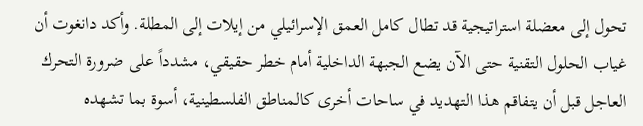تحول إلى معضلة استراتيجية قد تطال كامل العمق الإسرائيلي من إيلات إلى المطلة. وأكد دانغوت أن غياب الحلول التقنية حتى الآن يضع الجبهة الداخلية أمام خطر حقيقي، مشدداً على ضرورة التحرك العاجل قبل أن يتفاقم هذا التهديد في ساحات أخرى كالمناطق الفلسطينية، أسوة بما تشهده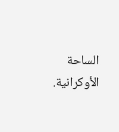الساحة الأوكرانية.